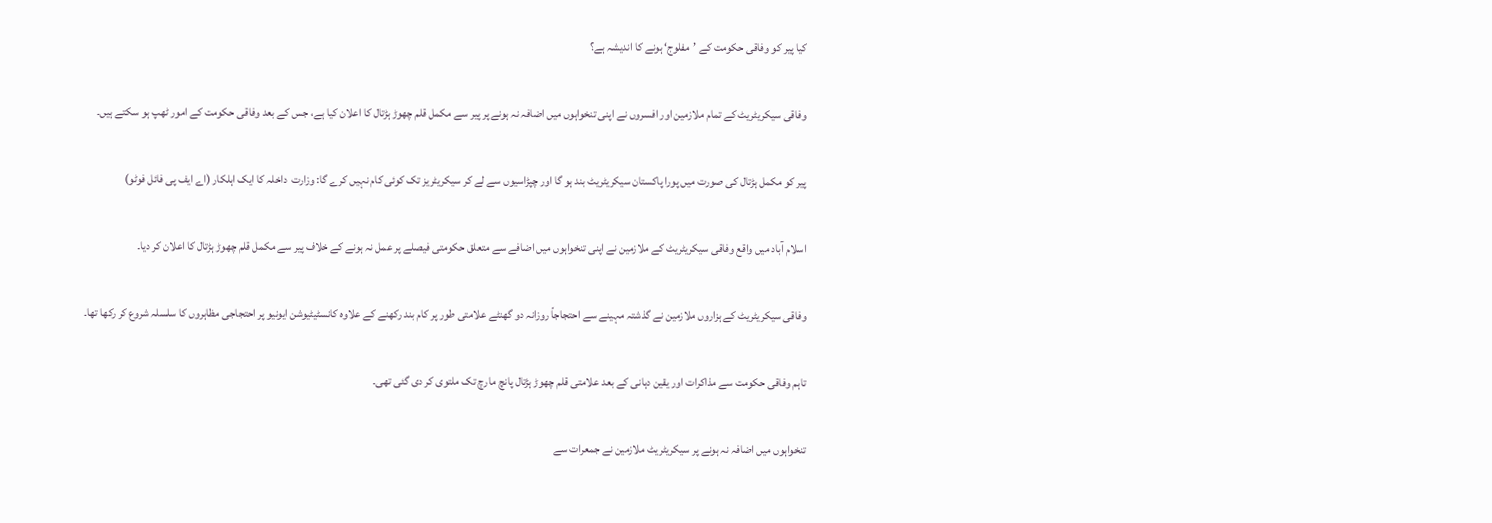کیا پیر کو وفاقی حکومت کے ’مفلوج‘ ہونے کا اندیشہ ہے؟

وفاقی سیکریٹریٹ کے تمام ملازمین اور افسروں نے اپنی تنخواہوں میں اضافہ نہ ہونے پر پیر سے مکمل قلم چھوڑ ہڑتال کا اعلان کیا ہے، جس کے بعد وفاقی حکومت کے امور ٹھپ ہو سکتے ہیں۔

پیر کو مکمل ہڑتال کی صورت میں پورا پاکستان سیکریٹریٹ بند ہو گا اور چپڑاسیوں سے لے کر سیکریٹریز تک کوئی کام نہیں کرے گا: وزارت  داخلہ کا ایک اہلکار (اے ایف پی فائل فوٹو)

اسلام آباد میں واقع وفاقی سیکریٹریٹ کے ملازمین نے اپنی تنخواہوں میں اضافے سے متعلق حکومتی فیصلے پر عمل نہ ہونے کے خلاف پیر سے مکمل قلم چھوڑ ہڑتال کا اعلان کر دیا۔

وفاقی سیکریٹریٹ کے ہزاروں ملازمین نے گذشتہ مہینے سے احتجاجاً روزانہ دو گھنٹے علامتی طور پر کام بند رکھنے کے علاوہ کانسٹیٹیوشن ایونیو پر احتجاجی مظاہروں کا سلسلہ شروع کر رکھا تھا۔

تاہم وفاقی حکومت سے مذاکرات اور یقین دہانی کے بعد علامتی قلم چھوڑ ہڑتال پانچ مارچ تک ملتوی کر دی گئی تھی۔

تنخواہوں میں اضافہ نہ ہونے پر سیکریٹریٹ ملازمین نے جمعرات سے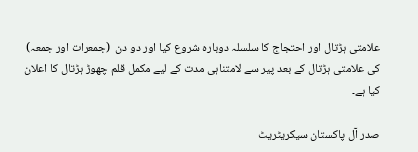علامتی ہڑتال اور احتجاج کا سلسلہ دوبارہ شروع کیا اور دو دن  (جمعرات اور جمعہ) کی علامتی ہڑتال کے بعد پیر سے لامتناہی مدت کے لیے مکمل قلم چھوڑ ہڑتال کا اعلان کیا ہے۔

صدر آل پاکستان سیکریٹریٹ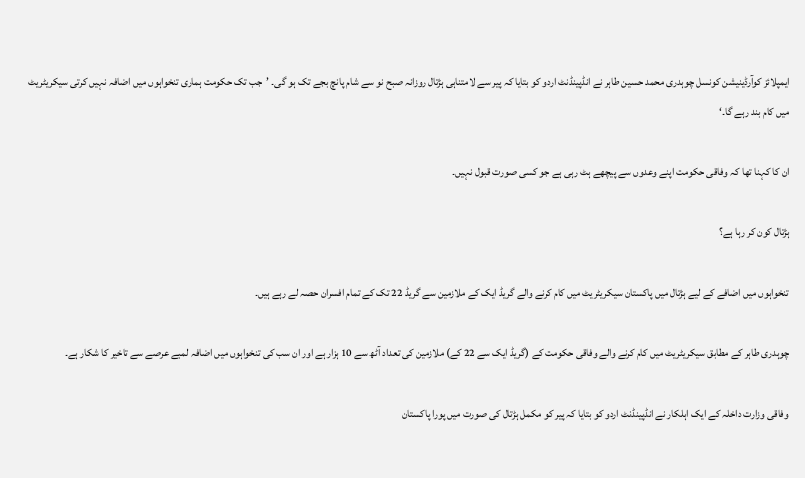ایمپلائز کوآرڈینیشن کونسل چوہدری محمد حسین طاہر نے انڈپینڈنٹ اردو کو بتایا کہ پیر سے لامتناہی ہڑتال روزانہ صبح نو سے شام پانچ بجے تک ہو گی۔ ’جب تک حکومت ہماری تنخواہوں میں اضافہ نہیں کرتی سیکریٹریٹ میں کام بند رہے گا۔‘

ان کا کہنا تھا کہ وفاقی حکومت اپنے وعدوں سے پیچھے ہٹ رہی ہے جو کسی صورت قبول نہیں۔

ہڑتال کون کر رہا ہے؟

تنخواہوں میں اضافے کے لیے ہڑتال میں پاکستان سیکریٹریٹ میں کام کرنے والے گریڈ ایک کے ملازمین سے گریڈ 22 تک کے تمام افسران حصہ لے رہے ہیں۔

چوہدری طاہر کے مطابق سیکریٹریٹ میں کام کرنے والے وفاقی حکومت کے (گریڈ ایک سے 22 کے) ملازمین کی تعداد آٹھ سے 10 ہزار ہے اور ان سب کی تنخواہوں میں اضافہ لمبے عرصے سے تاخیر کا شکار ہے۔

وفاقی وزارت داخلہ کے ایک اہلکار نے انڈپینڈنٹ اردو کو بتایا کہ پیر کو مکمل ہڑتال کی صورت میں پورا پاکستان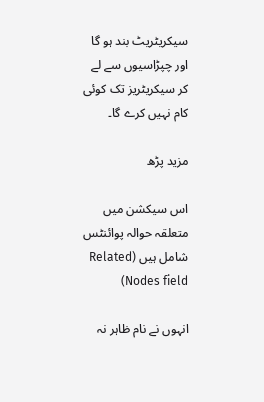سیکریٹریٹ بند ہو گا اور چپڑاسیوں سے لے کر سیکریٹریز تک کوئی کام نہیں کرے گا۔

مزید پڑھ

اس سیکشن میں متعلقہ حوالہ پوائنٹس شامل ہیں (Related Nodes field)

انہوں نے نام ظاہر نہ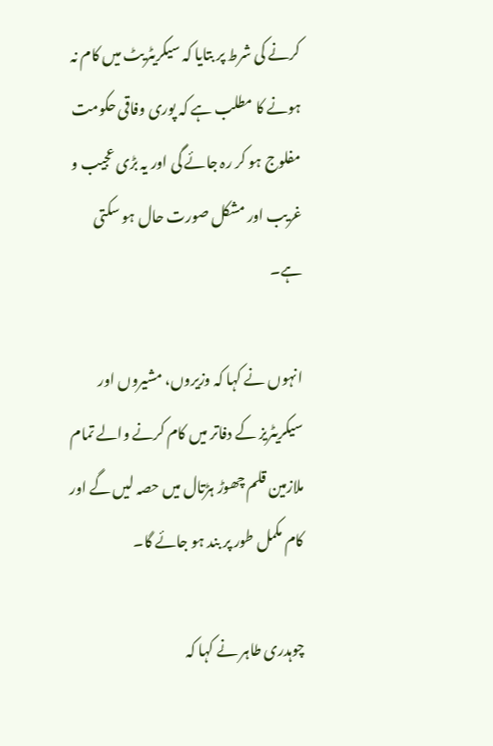کرنے کی شرط پر بتایا کہ سیکریٹریٹ میں کام نہ ہونے کا مطلب ہے کہ پوری وفاقی حکومت مفلوج ہو کر رہ جائے گی اور یہ بڑی عجیب و غریب اور مشکل صورت حال ہو سکتی ہے۔

انہوں نے کہا کہ وزیروں، مشیروں اور سیکریٹریز کے دفاتر میں کام کرنے والے تمام ملازمین قلم چھوڑ ہڑتال میں حصہ لیں گے اور کام مکمل طور پر بند ہو جائے گا۔

چوہدری طاہر نے کہا کہ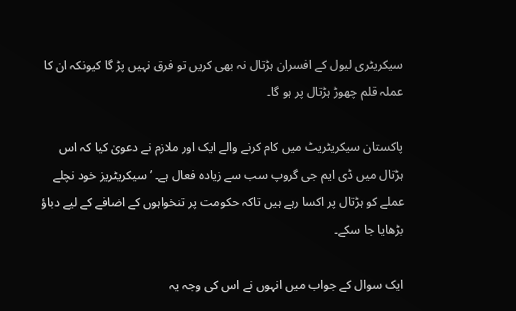سیکریٹری لیول کے افسران ہڑتال نہ بھی کریں تو فرق نہیں پڑ گا کیونکہ ان کا عملہ قلم چھوڑ ہڑتال پر ہو گا۔

پاکستان سیکریٹریٹ میں کام کرنے والے ایک اور ملازم نے دعویٰ کیا کہ اس ہڑتال میں ڈی ایم جی گروپ سب سے زیادہ فعال ہے۔ ’سیکریٹریز خود نچلے عملے کو ہڑتال پر اکسا رہے ہیں تاکہ حکومت پر تنخواہوں کے اضافے کے لیے دباؤ بڑھایا جا سکے۔

ایک سوال کے جواب میں انہوں نے اس کی وجہ یہ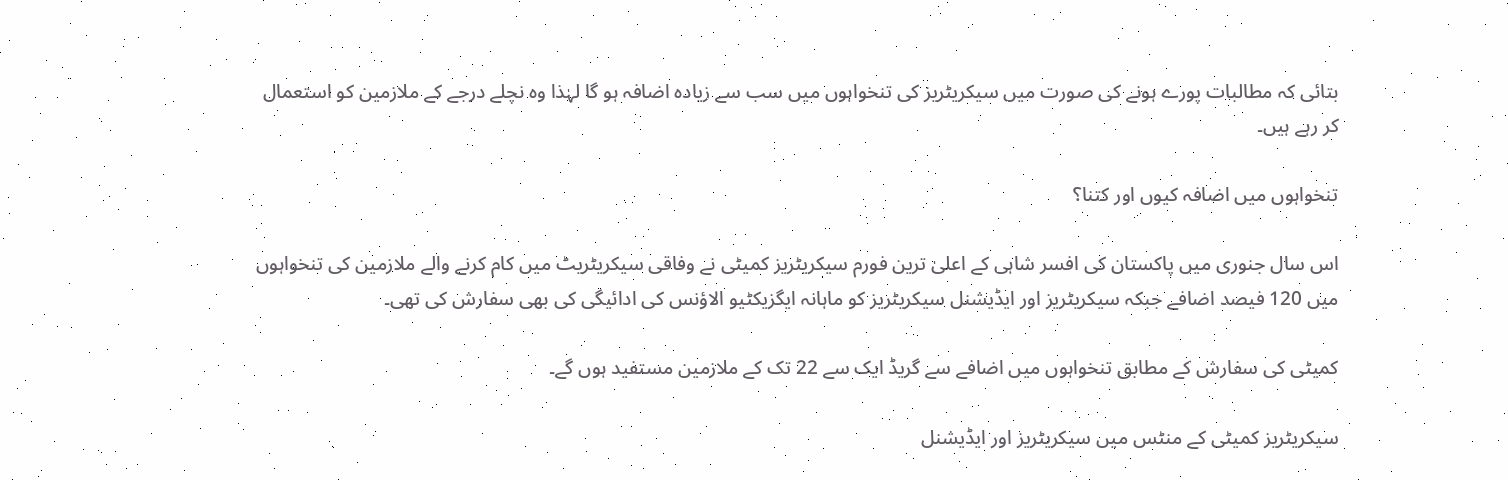بتائی کہ مطالبات پورے ہونے کی صورت میں سیکریٹریز کی تنخواہوں میں سب سے زیادہ اضافہ ہو گا لہٰذا وہ نچلے درجے کے ملازمین کو استعمال کر رہے ہیں۔

تنخواہوں میں اضافہ کیوں اور کتنا؟

اس سال جنوری میں پاکستان کی افسر شاہی کے اعلیٰ ترین فورم سیکریٹریز کمیٹی نے وفاقی سیکریٹریٹ میں کام کرنے والے ملازمین کی تنخواہوں میں 120 فیصد اضافے جبکہ سیکریٹریز اور ایڈیشنل سیکریٹریز کو ماہانہ ایگزیکٹیو الاؤنس کی ادائیگی کی بھی سفارش کی تھی۔

کمیٹی کی سفارش کے مطابق تنخواہوں میں اضافے سے گریڈ ایک سے 22 تک کے ملازمین مستفید ہوں گے۔

سیکریٹریز کمیٹی کے منٹس میں سیکریٹریز اور ایڈیشنل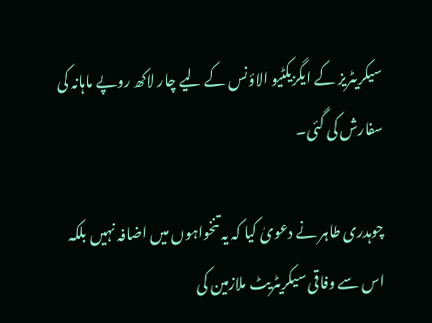سیکریٹریز کے ایگزیکٹیو الاؤنس کے لیے چار لاکھ روپے ماہانہ کی سفارش کی گئی۔

چوہدری طاہر نے دعویٰ کیا کہ یہ تنخواہوں میں اضافہ نہیں بلکہ اس سے وفاقی سیکریٹریٹ ملازمین کی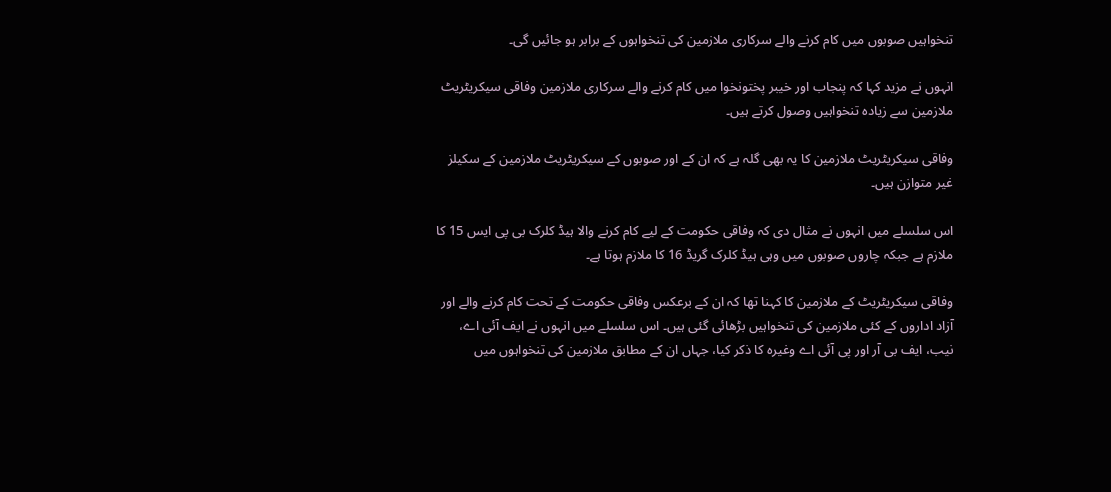تنخواہیں صوبوں میں کام کرنے والے سرکاری ملازمین کی تنخواہوں کے برابر ہو جائیں گی۔

انہوں نے مزید کہا کہ پنجاب اور خیبر پختونخوا میں کام کرنے والے سرکاری ملازمین وفاقی سیکریٹریٹ ملازمین سے زیادہ تنخواہیں وصول کرتے ہیں۔

وفاقی سیکریٹریٹ ملازمین کا یہ بھی گلہ ہے کہ ان کے اور صوبوں کے سیکریٹریٹ ملازمین کے سکیلز غیر متوازن ہیں۔

اس سلسلے میں انہوں نے مثال دی کہ وفاقی حکومت کے لیے کام کرنے والا ہیڈ کلرک بی پی ایس 15 کا ملازم ہے جبکہ چاروں صوبوں میں وہی ہیڈ کلرک گریڈ 16 کا ملازم ہوتا ہے۔

وفاقی سیکریٹریٹ کے ملازمین کا کہنا تھا کہ ان کے برعکس وفاقی حکومت کے تحت کام کرنے والے اور آزاد اداروں کے کئی ملازمین کی تنخواہیں بڑھائی گئی ہیں۔ اس سلسلے میں انہوں نے ایف آئی اے، نیب، ایف بی آر اور پی آئی اے وغیرہ کا ذکر کیا، جہاں ان کے مطابق ملازمین کی تنخواہوں میں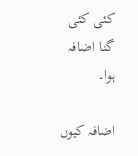کئی کئی گنا اضافہ ہوا۔

اضافہ کیوں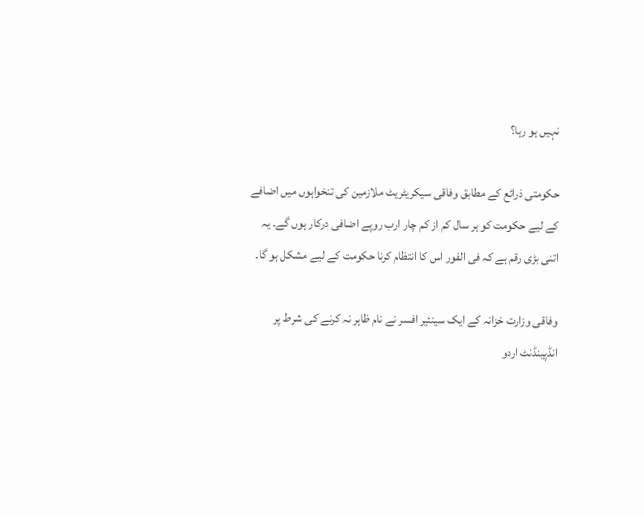نہیں ہو رہا؟

حکومتی ذرائع کے مطابق وفاقی سیکریٹریٹ ملازمین کی تنخواہوں میں اضافے کے لیے حکومت کو ہر سال کم از کم چار ارب روپے اضافی درکار ہوں گے۔ یہ اتنی بڑی رقم ہے کہ فی الفور اس کا انتظام کرنا حکومت کے لیے مشکل ہو گا۔

وفاقی وزارت خزانہ کے ایک سینئیر افسر نے نام ظاہر نہ کرنے کی شرط پر انڈپینڈنٹ اردو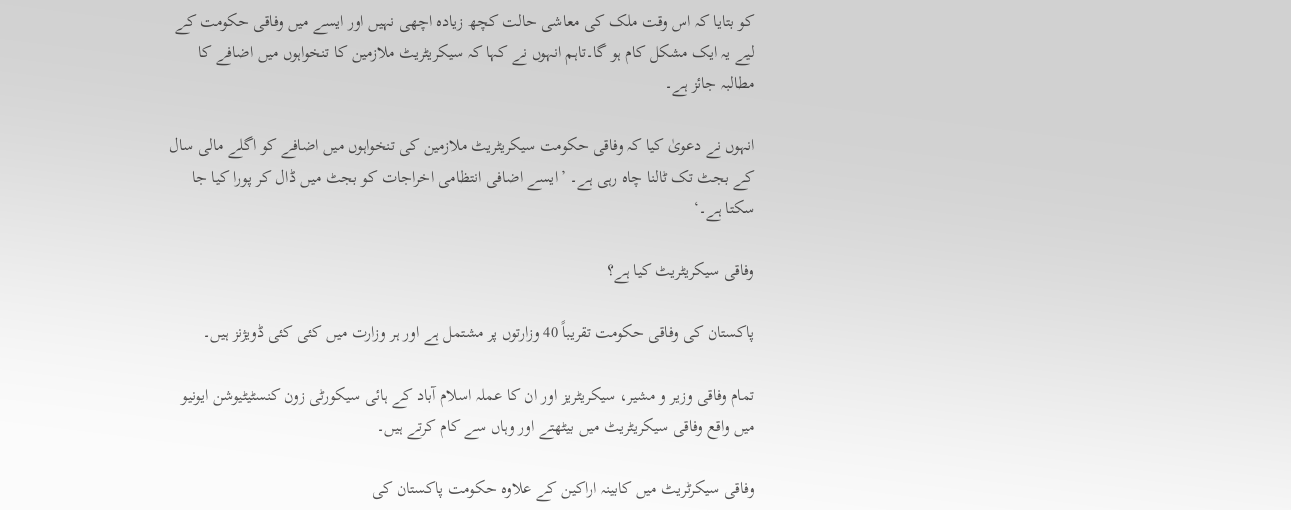کو بتایا کہ اس وقت ملک کی معاشی حالت کچھ زیادہ اچھی نہیں اور ایسے میں وفاقی حکومت کے لیے یہ ایک مشکل کام ہو گا۔تاہم انہوں نے کہا کہ سیکریٹریٹ ملازمین کا تنخواہوں میں اضافے کا مطالبہ جائز ہے۔

انہوں نے دعویٰ کیا کہ وفاقی حکومت سیکریٹریٹ ملازمین کی تنخواہوں میں اضافے کو اگلے مالی سال کے بجٹ تک ٹالنا چاہ رہی ہے۔ ’ایسے اضافی انتظامی اخراجات کو بجٹ میں ڈال کر پورا کیا جا سکتا ہے۔‘

وفاقی سیکریٹریٹ کیا ہے؟

پاکستان کی وفاقی حکومت تقریباً 40 وزارتوں پر مشتمل ہے اور ہر وزارت میں کئی کئی ڈویژنز ہیں۔

تمام وفاقی وزیر و مشیر، سیکریٹریز اور ان کا عملہ اسلام آباد کے ہائی سیکورٹی زون کنسٹیٹیوشن ایونیو میں واقع وفاقی سیکریٹریٹ میں بیٹھتے اور وہاں سے کام کرتے ہیں۔

وفاقی سیکرٹریٹ میں کابینہ اراکین کے علاوہ حکومت پاکستان کی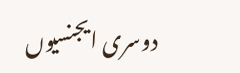دوسری ایجنسیوں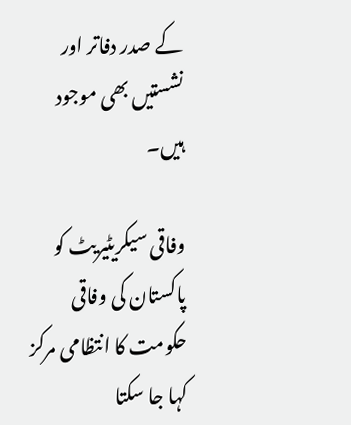کے صدر دفاتر اور نشستیں بھی موجود ہیں۔

وفاقی سیکریٹیریٹ کو پاکستان کی وفاقی حکومت کا انتظامی مرکز کہا جا سکتا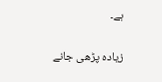ہے۔

زیادہ پڑھی جانے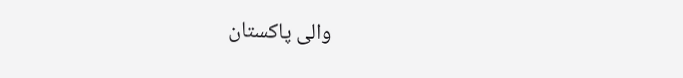والی پاکستان